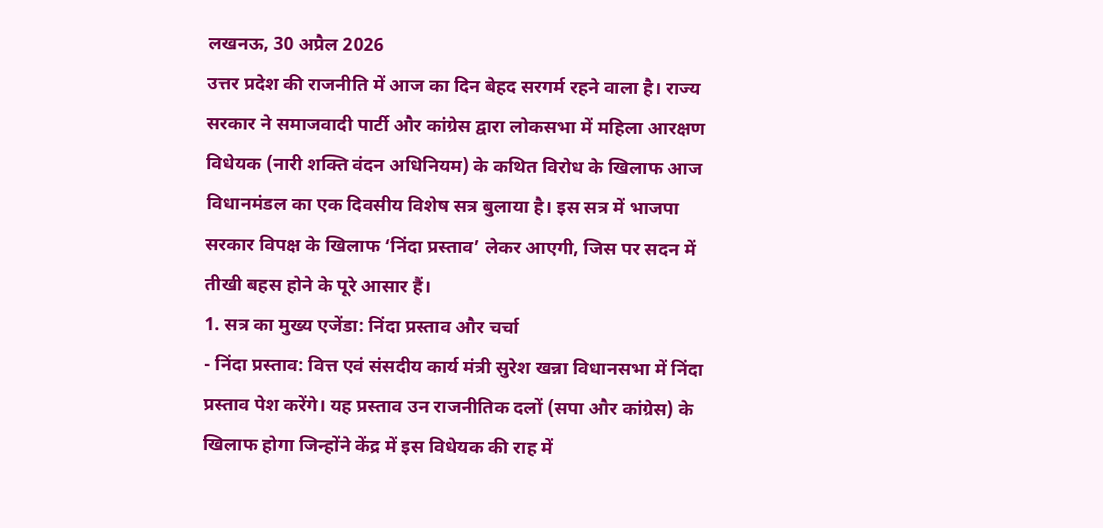लखनऊ, 30 अप्रैल 2026
उत्तर प्रदेश की राजनीति में आज का दिन बेहद सरगर्म रहने वाला है। राज्य सरकार ने समाजवादी पार्टी और कांग्रेस द्वारा लोकसभा में महिला आरक्षण विधेयक (नारी शक्ति वंदन अधिनियम) के कथित विरोध के खिलाफ आज विधानमंडल का एक दिवसीय विशेष सत्र बुलाया है। इस सत्र में भाजपा सरकार विपक्ष के खिलाफ ‘निंदा प्रस्ताव’ लेकर आएगी, जिस पर सदन में तीखी बहस होने के पूरे आसार हैं।
1. सत्र का मुख्य एजेंडा: निंदा प्रस्ताव और चर्चा
- निंदा प्रस्ताव: वित्त एवं संसदीय कार्य मंत्री सुरेश खन्ना विधानसभा में निंदा प्रस्ताव पेश करेंगे। यह प्रस्ताव उन राजनीतिक दलों (सपा और कांग्रेस) के खिलाफ होगा जिन्होंने केंद्र में इस विधेयक की राह में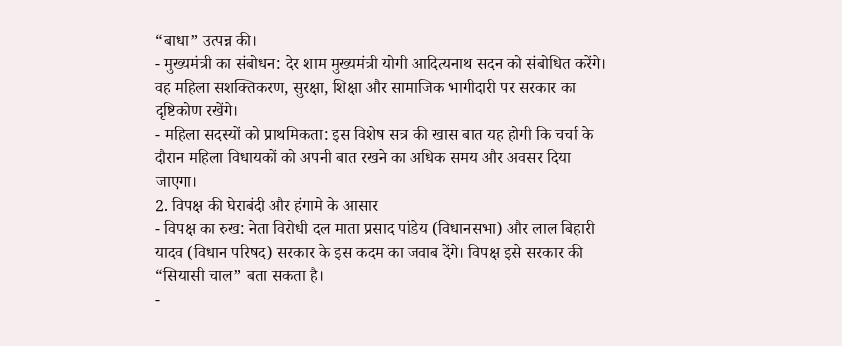“बाधा” उत्पन्न की।
- मुख्यमंत्री का संबोधन: देर शाम मुख्यमंत्री योगी आदित्यनाथ सदन को संबोधित करेंगे। वह महिला सशक्तिकरण, सुरक्षा, शिक्षा और सामाजिक भागीदारी पर सरकार का दृष्टिकोण रखेंगे।
- महिला सदस्यों को प्राथमिकता: इस विशेष सत्र की खास बात यह होगी कि चर्चा के दौरान महिला विधायकों को अपनी बात रखने का अधिक समय और अवसर दिया जाएगा।
2. विपक्ष की घेराबंदी और हंगामे के आसार
- विपक्ष का रुख: नेता विरोधी दल माता प्रसाद पांडेय (विधानसभा) और लाल बिहारी यादव (विधान परिषद) सरकार के इस कदम का जवाब देंगे। विपक्ष इसे सरकार की “सियासी चाल” बता सकता है।
-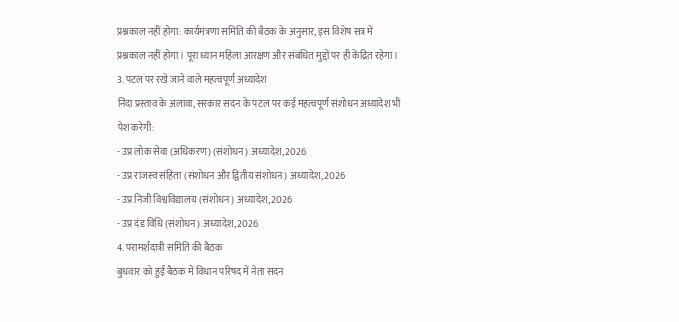प्रश्नकाल नहीं होगा: कार्यमंत्रणा समिति की बैठक के अनुसार, इस विशेष सत्र में प्रश्नकाल नहीं होगा। पूरा ध्यान महिला आरक्षण और संबंधित मुद्दों पर ही केंद्रित रहेगा।
3. पटल पर रखे जाने वाले महत्वपूर्ण अध्यादेश
निंदा प्रस्ताव के अलावा, सरकार सदन के पटल पर कई महत्वपूर्ण संशोधन अध्यादेश भी पेश करेगी:
- उप्र लोक सेवा (अधिकरण) (संशोधन) अध्यादेश, 2026
- उप्र राजस्व संहिता (संशोधन और द्वितीय संशोधन) अध्यादेश, 2026
- उप्र निजी विश्वविद्यालय (संशोधन) अध्यादेश, 2026
- उप्र दंड विधि (संशोधन) अध्यादेश, 2026
4. परामर्शदात्री समिति की बैठक
बुधवार को हुई बैठक में विधान परिषद में नेता सदन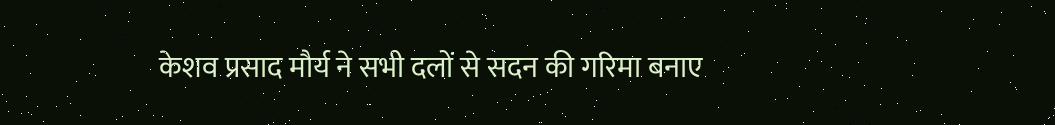केशव प्रसाद मौर्य ने सभी दलों से सदन की गरिमा बनाए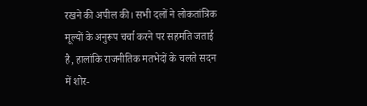रखने की अपील की। सभी दलों ने लोकतांत्रिक मूल्यों के अनुरूप चर्चा करने पर सहमति जताई है, हालांकि राजनीतिक मतभेदों के चलते सदन में शोर-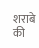शराबे की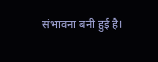संभावना बनी हुई है।